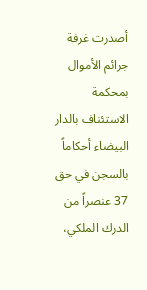أصدرت غرفة جرائم الأموال بمحكمة الاستئناف بالدار البيضاء أحكاماً بالسجن في حق 37 عنصراً من الدرك الملكي،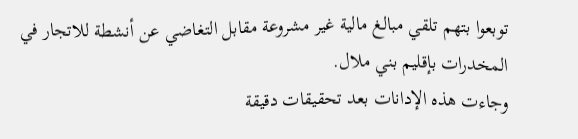توبعوا بتهم تلقي مبالغ مالية غير مشروعة مقابل التغاضي عن أنشطة للاتجار في المخدرات بإقليم بني ملال.
وجاءت هذه الإدانات بعد تحقيقات دقيقة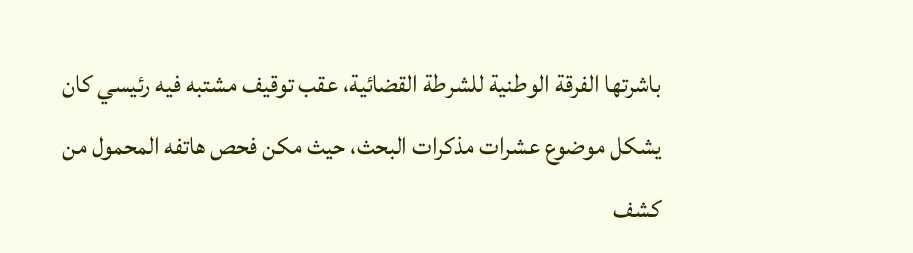باشرتها الفرقة الوطنية للشرطة القضائية، عقب توقيف مشتبه فيه رئيسي كان يشكل موضوع عشرات مذكرات البحث، حيث مكن فحص هاتفه المحمول من كشف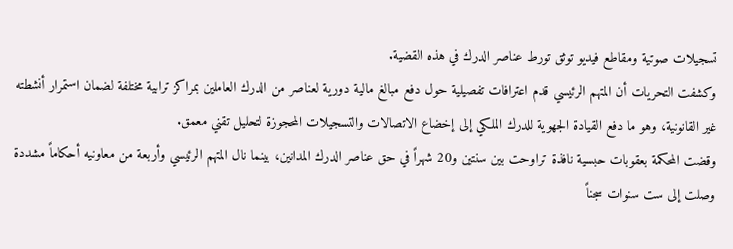تسجيلات صوتية ومقاطع فيديو توثق تورط عناصر الدرك في هذه القضية.
وكشفت التحريات أن المتهم الرئيسي قدم اعترافات تفصيلية حول دفع مبالغ مالية دورية لعناصر من الدرك العاملين بمراكز ترابية مختلفة لضمان استمرار أنشطته غير القانونية، وهو ما دفع القيادة الجهوية للدرك الملكي إلى إخضاع الاتصالات والتسجيلات المحجوزة لتحليل تقني معمق.
وقضت المحكمة بعقوبات حبسية نافذة تراوحت بين سنتين و20 شهراً في حق عناصر الدرك المدانين، بينما نال المتهم الرئيسي وأربعة من معاونيه أحكاماً مشددة وصلت إلى ست سنوات سجناً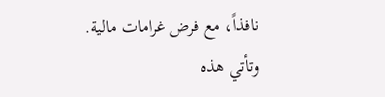نافذاً، مع فرض غرامات مالية.
وتأتي هذه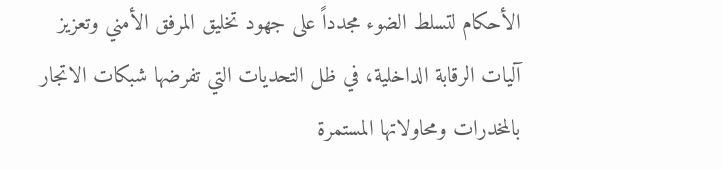الأحكام لتسلط الضوء مجدداً على جهود تخليق المرفق الأمني وتعزيز آليات الرقابة الداخلية، في ظل التحديات التي تفرضها شبكات الاتجار بالمخدرات ومحاولاتها المستمرة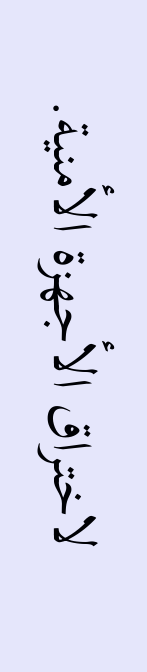لاختراق الأجهزة الأمنية.